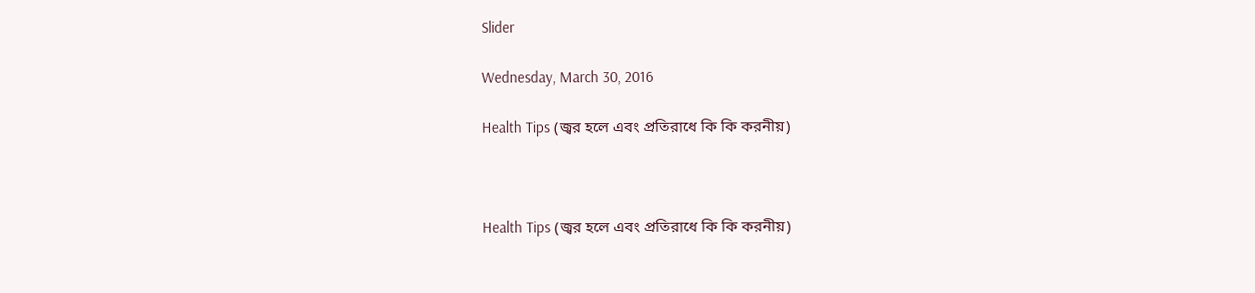Slider

Wednesday, March 30, 2016

Health Tips (জ্বর হলে এবং প্রতিরাধে কি কি করনীয়)



Health Tips (জ্বর হলে এবং প্রতিরাধে কি কি করনীয়)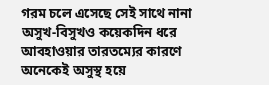গরম চলে এসেছে সেই সাথে নানা অসুখ-বিসুখও কয়েকদিন ধরে আবহাওয়ার তারতম্যের কারণে অনেকেই অসুস্থ হয়ে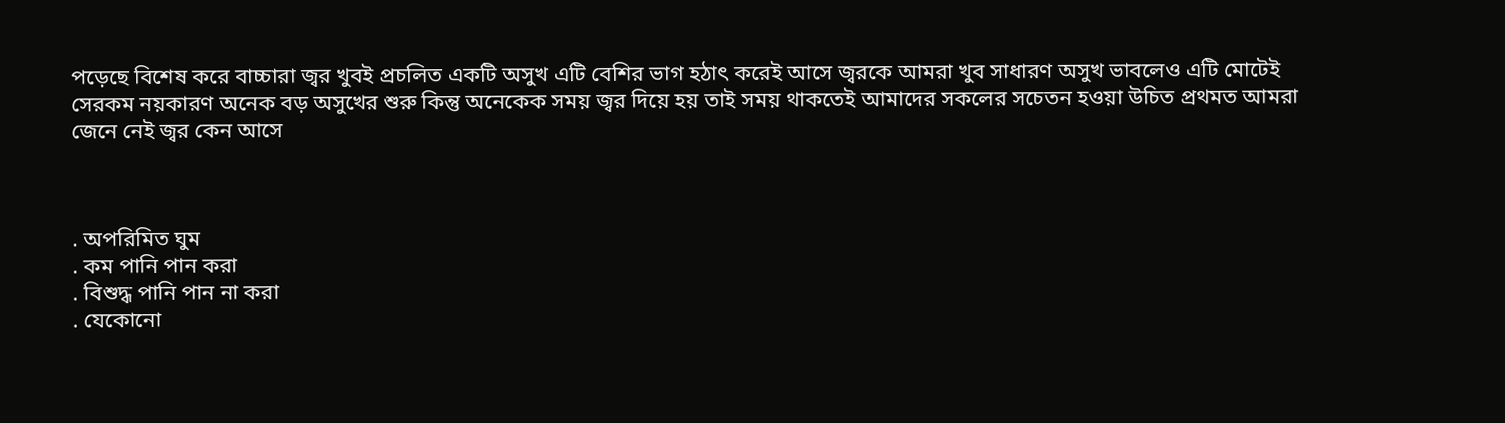পড়েছে বিশেষ করে বাচ্চারা জ্বর খুবই প্রচলিত একটি অসুখ এটি বেশির ভাগ হঠাৎ করেই আসে জ্বরকে আমরা খুব সাধারণ অসুখ ভাবলেও এটি মোটেই সেরকম নয়কারণ অনেক বড় অসুখের শুরু কিন্তু অনেকেক সময় জ্বর দিয়ে হয় তাই সময় থাকতেই আমাদের সকলের সচেতন হওয়া উচিত প্রথমত আমরা জেনে নেই জ্বর কেন আসে



. অপরিমিত ঘুম
. কম পানি পান করা
. বিশুদ্ধ পানি পান না করা
. যেকোনো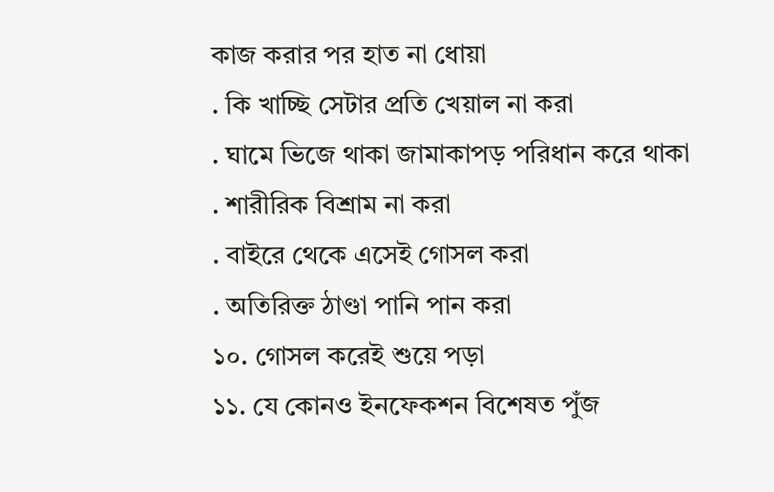কাজ করার পর হাত না ধোয়া
. কি খাচ্ছি সেটার প্রতি খেয়াল না করা
. ঘামে ভিজে থাকা জামাকাপড় পরিধান করে থাকা
. শারীরিক বিশ্রাম না করা
. বাইরে থেকে এসেই গোসল করা
. অতিরিক্ত ঠাণ্ডা পানি পান করা
১০. গোসল করেই শুয়ে পড়া
১১. যে কোনও ইনফেকশন বিশেষত পুঁজ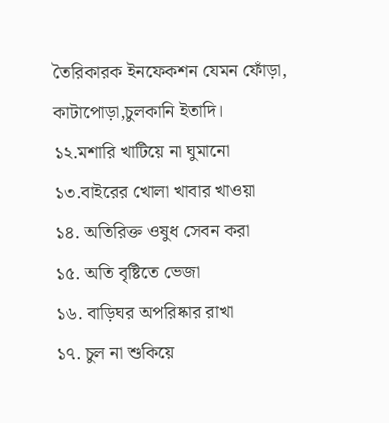তৈরিকারক ইনফেকশন যেমন ফোঁড়া, কাটাপোড়া,চুলকানি ইতাদি।
১২.মশারি খাটিয়ে না ঘুমানো
১৩.বাইরের খোলা খাবার খাওয়া
১৪. অতিরিক্ত ওষুধ সেবন করা
১৫. অতি বৃষ্টিতে ভেজা
১৬. বাড়িঘর অপরিষ্কার রাখা
১৭. চুল না শুকিয়ে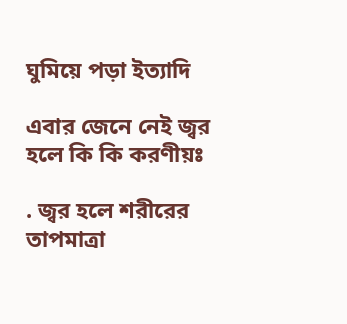ঘুমিয়ে পড়া ইত্যাদি

এবার জেনে নেই জ্বর হলে কি কি করণীয়ঃ

. জ্বর হলে শরীরের তাপমাত্রা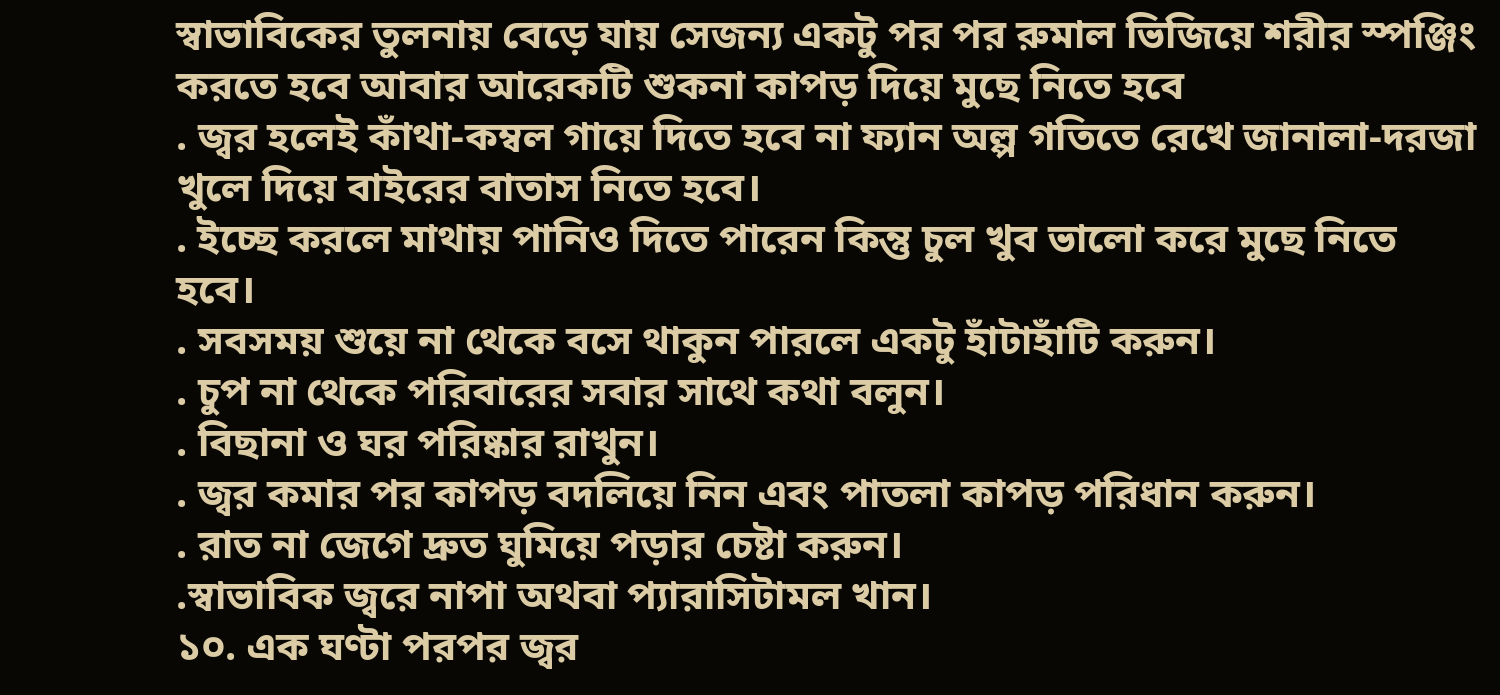স্বাভাবিকের তুলনায় বেড়ে যায় সেজন্য একটু পর পর রুমাল ভিজিয়ে শরীর স্পঞ্জিং করতে হবে আবার আরেকটি শুকনা কাপড় দিয়ে মুছে নিতে হবে
. জ্বর হলেই কাঁথা-কম্বল গায়ে দিতে হবে না ফ্যান অল্প গতিতে রেখে জানালা-দরজা খুলে দিয়ে বাইরের বাতাস নিতে হবে।
. ইচ্ছে করলে মাথায় পানিও দিতে পারেন কিন্তু চুল খুব ভালো করে মুছে নিতে হবে।
. সবসময় শুয়ে না থেকে বসে থাকুন পারলে একটু হাঁটাহাঁটি করুন।
. চুপ না থেকে পরিবারের সবার সাথে কথা বলুন।
. বিছানা ও ঘর পরিষ্কার রাখুন।
. জ্বর কমার পর কাপড় বদলিয়ে নিন এবং পাতলা কাপড় পরিধান করুন।
. রাত না জেগে দ্রুত ঘুমিয়ে পড়ার চেষ্টা করুন।
.স্বাভাবিক জ্বরে নাপা অথবা প্যারাসিটামল খান।
১০. এক ঘণ্টা পরপর জ্বর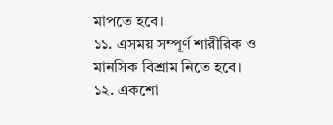মাপতে হবে।
১১. এসময় সম্পূর্ণ শারীরিক ও মানসিক বিশ্রাম নিতে হবে।
১২. একশো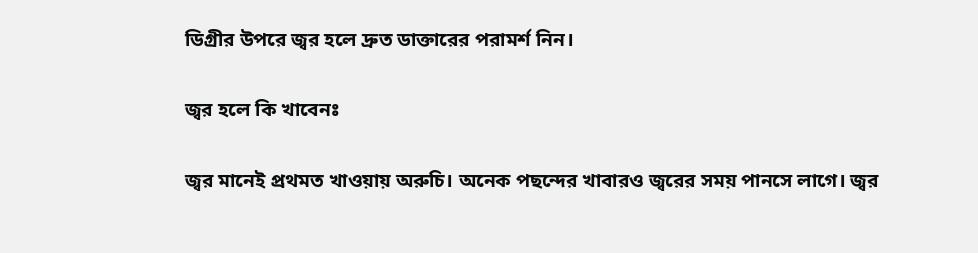ডিগ্রীর উপরে জ্বর হলে দ্রুত ডাক্তারের পরামর্শ নিন।

জ্বর হলে কি খাবেনঃ

জ্বর মানেই প্রথমত খাওয়ায় অরুচি। অনেক পছন্দের খাবারও জ্বরের সময় পানসে লাগে। জ্বর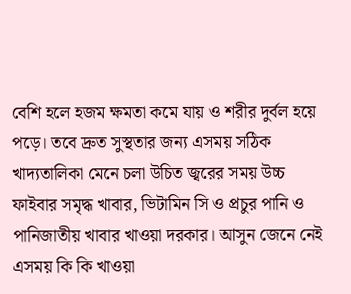বেশি হলে হজম ক্ষমতা কমে যায় ও শরীর দুর্বল হয়ে পড়ে। তবে দ্রুত সুস্থতার জন্য এসময় সঠিক খাদ্যতালিকা মেনে চলা উচিত জ্বরের সময় উচ্চ ফাইবার সমৃদ্ধ খাবার, ভিটামিন সি ও প্রচুর পানি ও পানিজাতীয় খাবার খাওয়া দরকার। আসুন জেনে নেই  এসময় কি কি খাওয়া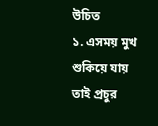উচিত
১. এসময় মুখ শুকিয়ে যায় তাই প্রচুর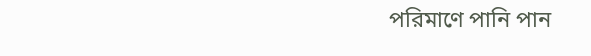পরিমাণে পানি পান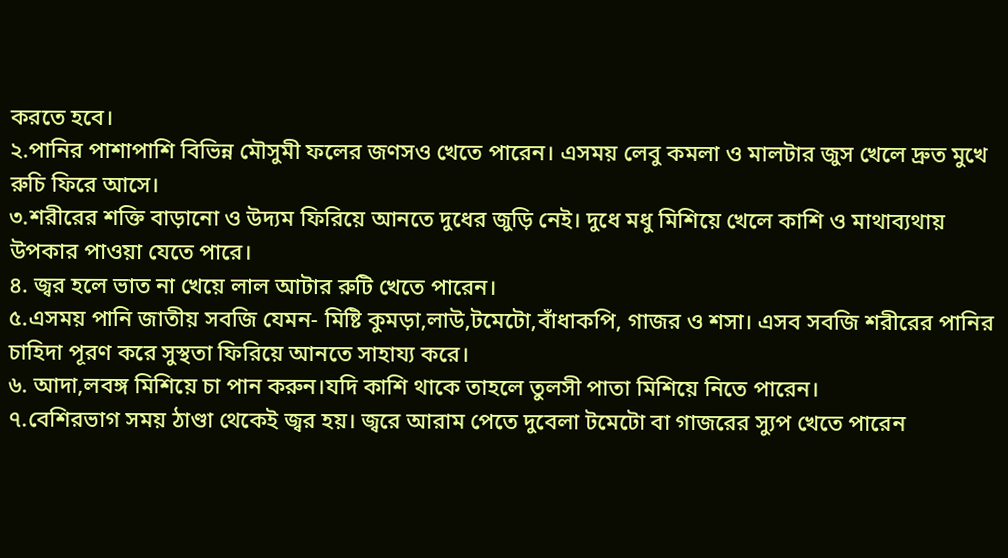করতে হবে।
২.পানির পাশাপাশি বিভিন্ন মৌসুমী ফলের জণসও খেতে পারেন। এসময় লেবু কমলা ও মালটার জুস খেলে দ্রুত মুখে রুচি ফিরে আসে।
৩.শরীরের শক্তি বাড়ানো ও উদ্যম ফিরিয়ে আনতে দুধের জুড়ি নেই। দুধে মধু মিশিয়ে খেলে কাশি ও মাথাব্যথায় উপকার পাওয়া যেতে পারে।
৪. জ্বর হলে ভাত না খেয়ে লাল আটার রুটি খেতে পারেন।
৫.এসময় পানি জাতীয় সবজি যেমন- মিষ্টি কুমড়া,লাউ,টমেটো,বাঁধাকপি, গাজর ও শসা। এসব সবজি শরীরের পানির চাহিদা পূরণ করে সুস্থতা ফিরিয়ে আনতে সাহায্য করে।
৬. আদা,লবঙ্গ মিশিয়ে চা পান করুন।যদি কাশি থাকে তাহলে তুলসী পাতা মিশিয়ে নিতে পারেন।
৭.বেশিরভাগ সময় ঠাণ্ডা থেকেই জ্বর হয়। জ্বরে আরাম পেতে দুবেলা টমেটো বা গাজরের স্যুপ খেতে পারেন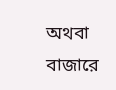অথবা বাজারে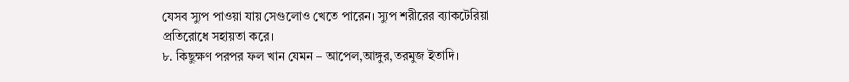যেসব স্যুপ পাওয়া যায় সেগুলোও খেতে পারেন। স্যুপ শরীরের ব্যাকটেরিয়া প্রতিরোধে সহায়তা করে।
৮. কিছুক্ষণ পরপর ফল খান যেমন – আপেল,আঙ্গুর,তরমুজ ইতাদি।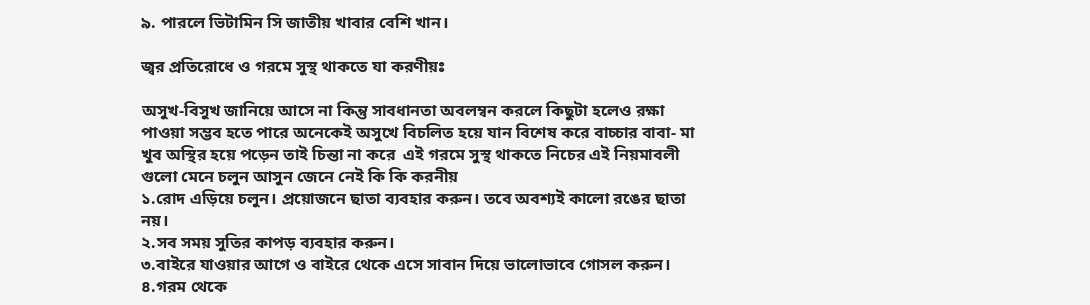৯. পারলে ভিটামিন সি জাতীয় খাবার বেশি খান।

জ্বর প্রতিরোধে ও গরমে সুস্থ থাকতে যা করণীয়ঃ

অসুখ-বিসুখ জানিয়ে আসে না কিন্তু সাবধানতা অবলম্বন করলে কিছুটা হলেও রক্ষা পাওয়া সম্ভব হতে পারে অনেকেই অসুখে বিচলিত হয়ে যান বিশেষ করে বাচ্চার বাবা- মা খুব অস্থির হয়ে পড়েন তাই চিন্তা না করে  এই গরমে সুস্থ থাকতে নিচের এই নিয়মাবলী গুলো মেনে চলুন আসুন জেনে নেই কি কি করনীয়
১.রোদ এড়িয়ে চলুন। প্রয়োজনে ছাতা ব্যবহার করুন। তবে অবশ্যই কালো রঙের ছাতা নয়।
২.সব সময় সুতির কাপড় ব্যবহার করুন।
৩.বাইরে যাওয়ার আগে ও বাইরে থেকে এসে সাবান দিয়ে ভালোভাবে গোসল করুন।
৪.গরম থেকে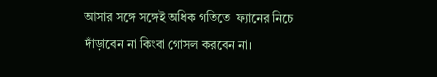আসার সঙ্গে সঙ্গেই অধিক গতিতে  ফ্যানের নিচে দাঁড়াবেন না কিংবা গোসল করবেন না।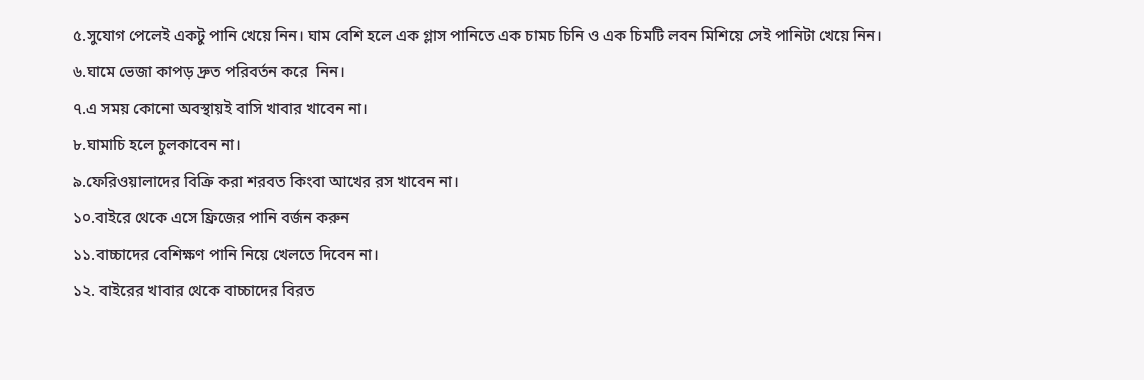৫.সুযোগ পেলেই একটু পানি খেয়ে নিন। ঘাম বেশি হলে এক গ্লাস পানিতে এক চামচ চিনি ও এক চিমটি লবন মিশিয়ে সেই পানিটা খেয়ে নিন।
৬.ঘামে ভেজা কাপড় দ্রুত পরিবর্তন করে  নিন।
৭.এ সময় কোনো অবস্থায়ই বাসি খাবার খাবেন না।
৮.ঘামাচি হলে চুলকাবেন না।
৯.ফেরিওয়ালাদের বিক্রি করা শরবত কিংবা আখের রস খাবেন না।
১০.বাইরে থেকে এসে ফ্রিজের পানি বর্জন করুন
১১.বাচ্চাদের বেশিক্ষণ পানি নিয়ে খেলতে দিবেন না।
১২. বাইরের খাবার থেকে বাচ্চাদের বিরত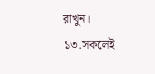রাখুন।
১৩.সকলেই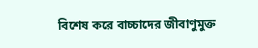বিশেষ করে বাচ্চাদের জীবাণুমুক্ত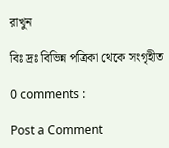রাখুন

বিঃ দ্রঃ বিভিন্ন পত্রিকা থেকে সংগৃহীত

0 comments :

Post a Comment